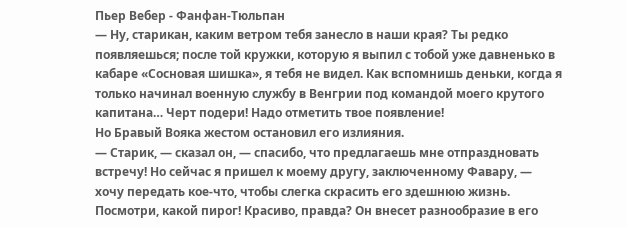Пьер Вебер - Фанфан-Тюльпан
— Ну, старикан, каким ветром тебя занесло в наши края? Ты редко появляешься; после той кружки, которую я выпил с тобой уже давненько в кабаре «Сосновая шишка», я тебя не видел. Как вспомнишь деньки, когда я только начинал военную службу в Венгрии под командой моего крутого капитана… Черт подери! Надо отметить твое появление!
Но Бравый Вояка жестом остановил его излияния.
— Старик, — сказал он, — спасибо, что предлагаешь мне отпраздновать встречу! Но сейчас я пришел к моему другу, заключенному Фавару, — хочу передать кое-что, чтобы слегка скрасить его здешнюю жизнь. Посмотри, какой пирог! Красиво, правда? Он внесет разнообразие в его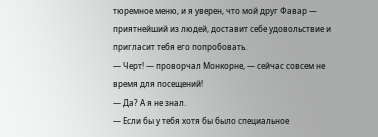тюремное меню, и я уверен, что мой друг Фавар — приятнейший из людей, доставит себе удовольствие и пригласит тебя его попробовать.
— Черт! — проворчал Монкорне, — сейчас совсем не время для посещений!
— Да? А я не знал.
— Если бы у тебя хотя бы было специальное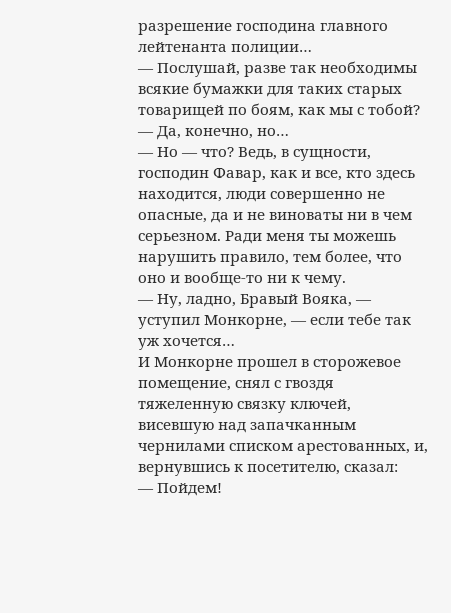разрешение господина главного лейтенанта полиции…
— Послушай, разве так необходимы всякие бумажки для таких старых товарищей по боям, как мы с тобой?
— Да, конечно, но…
— Но — что? Ведь, в сущности, господин Фавар, как и все, кто здесь находится, люди совершенно не опасные, да и не виноваты ни в чем серьезном. Ради меня ты можешь нарушить правило, тем более, что оно и вообще-то ни к чему.
— Ну, ладно, Бравый Вояка, — уступил Монкорне, — если тебе так уж хочется…
И Монкорне прошел в сторожевое помещение, снял с гвоздя тяжеленную связку ключей, висевшую над запачканным чернилами списком арестованных, и, вернувшись к посетителю, сказал:
— Пойдем!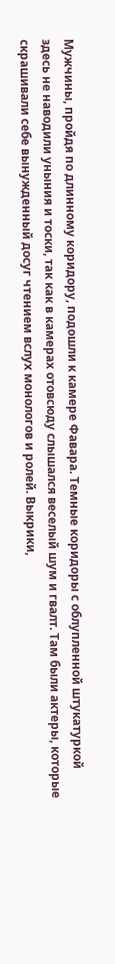Мужчины, пройдя по длинному коридору, подошли к камере Фавара. Темные коридоры с облупленной штукатуркой здесь не наводили уныния и тоски, так как в камерах отовсюду слышался веселый шум и гвалт. Там были актеры, которые скрашивали себе вынужденный досуг чтением вслух монологов и ролей. Выкрики,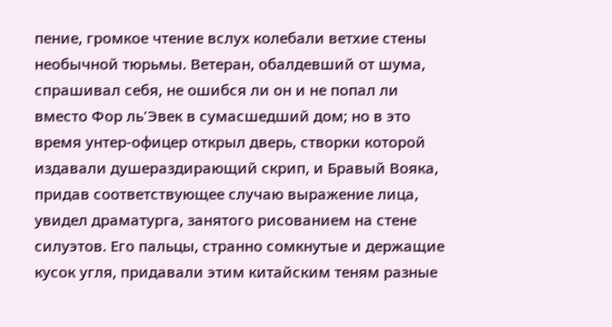пение, громкое чтение вслух колебали ветхие стены необычной тюрьмы. Ветеран, обалдевший от шума, спрашивал себя, не ошибся ли он и не попал ли вместо Фор ль'Эвек в сумасшедший дом; но в это время унтер-офицер открыл дверь, створки которой издавали душераздирающий скрип, и Бравый Вояка, придав соответствующее случаю выражение лица, увидел драматурга, занятого рисованием на стене силуэтов. Его пальцы, странно сомкнутые и держащие кусок угля, придавали этим китайским теням разные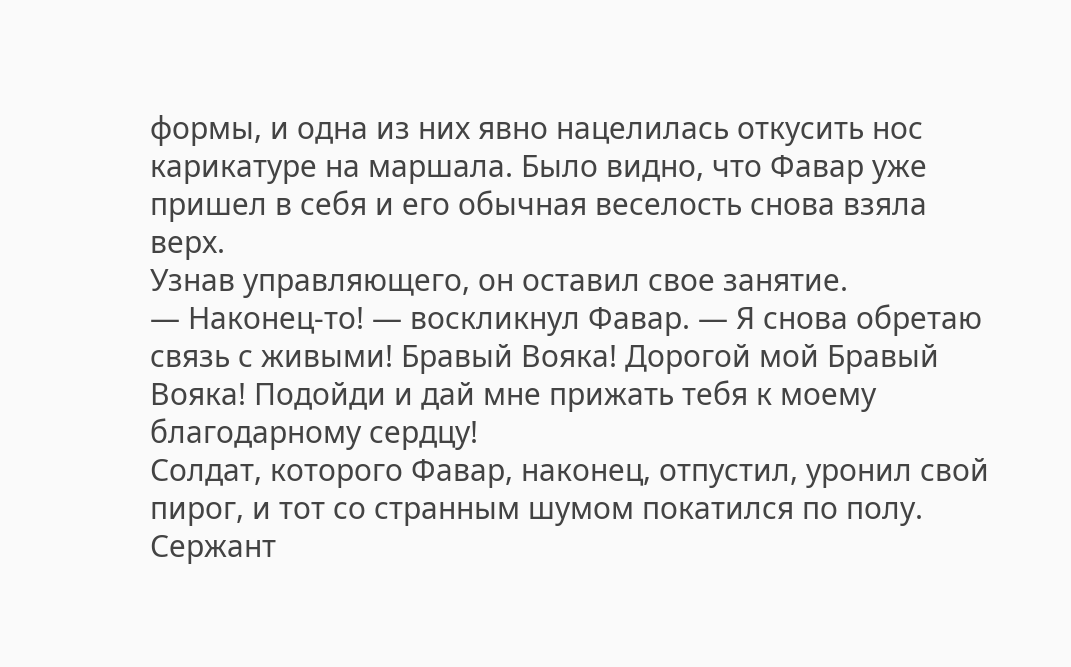формы, и одна из них явно нацелилась откусить нос карикатуре на маршала. Было видно, что Фавар уже пришел в себя и его обычная веселость снова взяла верх.
Узнав управляющего, он оставил свое занятие.
— Наконец-то! — воскликнул Фавар. — Я снова обретаю связь с живыми! Бравый Вояка! Дорогой мой Бравый Вояка! Подойди и дай мне прижать тебя к моему благодарному сердцу!
Солдат, которого Фавар, наконец, отпустил, уронил свой пирог, и тот со странным шумом покатился по полу. Сержант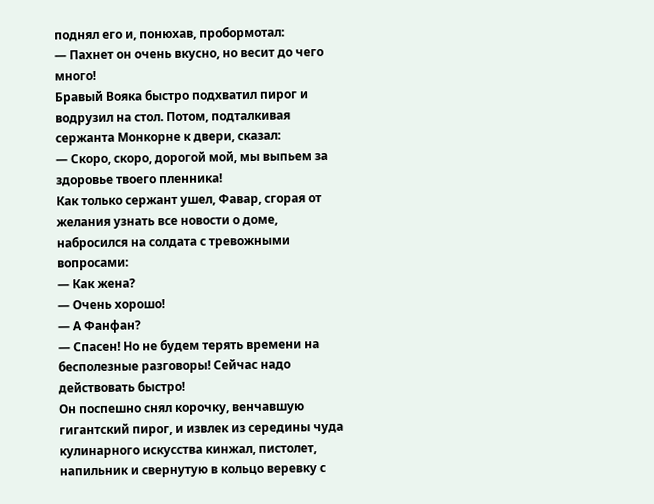поднял его и, понюхав, пробормотал:
— Пахнет он очень вкусно, но весит до чего много!
Бравый Вояка быстро подхватил пирог и водрузил на стол. Потом, подталкивая сержанта Монкорне к двери, сказал:
— Скоро, скоро, дорогой мой, мы выпьем за здоровье твоего пленника!
Как только сержант ушел, Фавар, сгорая от желания узнать все новости о доме, набросился на солдата с тревожными вопросами:
— Как жена?
— Очень хорошо!
— А Фанфан?
— Спасен! Но не будем терять времени на бесполезные разговоры! Сейчас надо действовать быстро!
Он поспешно снял корочку, венчавшую гигантский пирог, и извлек из середины чуда кулинарного искусства кинжал, пистолет, напильник и свернутую в кольцо веревку с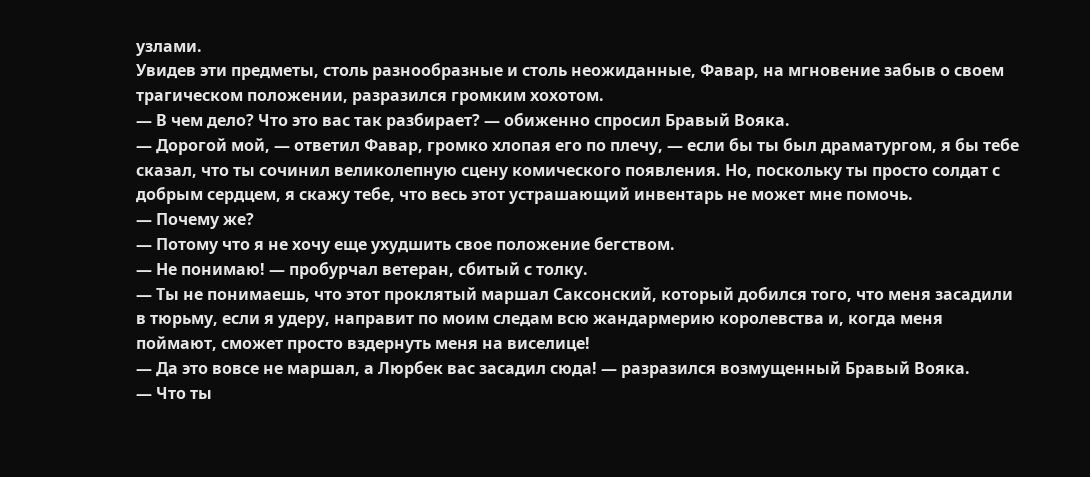узлами.
Увидев эти предметы, столь разнообразные и столь неожиданные, Фавар, на мгновение забыв о своем трагическом положении, разразился громким хохотом.
— В чем дело? Что это вас так разбирает? — обиженно спросил Бравый Вояка.
— Дорогой мой, — ответил Фавар, громко хлопая его по плечу, — если бы ты был драматургом, я бы тебе сказал, что ты сочинил великолепную сцену комического появления. Но, поскольку ты просто солдат с добрым сердцем, я скажу тебе, что весь этот устрашающий инвентарь не может мне помочь.
— Почему же?
— Потому что я не хочу еще ухудшить свое положение бегством.
— Не понимаю! — пробурчал ветеран, сбитый с толку.
— Ты не понимаешь, что этот проклятый маршал Саксонский, который добился того, что меня засадили в тюрьму, если я удеру, направит по моим следам всю жандармерию королевства и, когда меня поймают, сможет просто вздернуть меня на виселице!
— Да это вовсе не маршал, а Люрбек вас засадил сюда! — разразился возмущенный Бравый Вояка.
— Что ты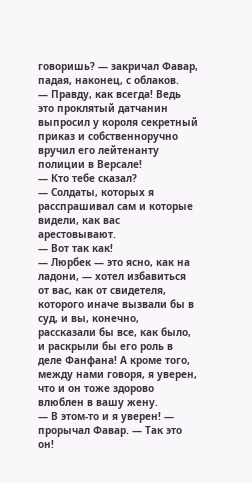говоришь? — закричал Фавар, падая, наконец, с облаков.
— Правду, как всегда! Ведь это проклятый датчанин выпросил у короля секретный приказ и собственноручно вручил его лейтенанту полиции в Версале!
— Кто тебе сказал?
— Солдаты, которых я расспрашивал сам и которые видели, как вас арестовывают.
— Вот так как!
— Люрбек — это ясно, как на ладони, — хотел избавиться от вас, как от свидетеля, которого иначе вызвали бы в суд, и вы, конечно, рассказали бы все, как было, и раскрыли бы его роль в деле Фанфана! А кроме того, между нами говоря, я уверен, что и он тоже здорово влюблен в вашу жену.
— В этом-то и я уверен! — прорычал Фавар. — Так это он!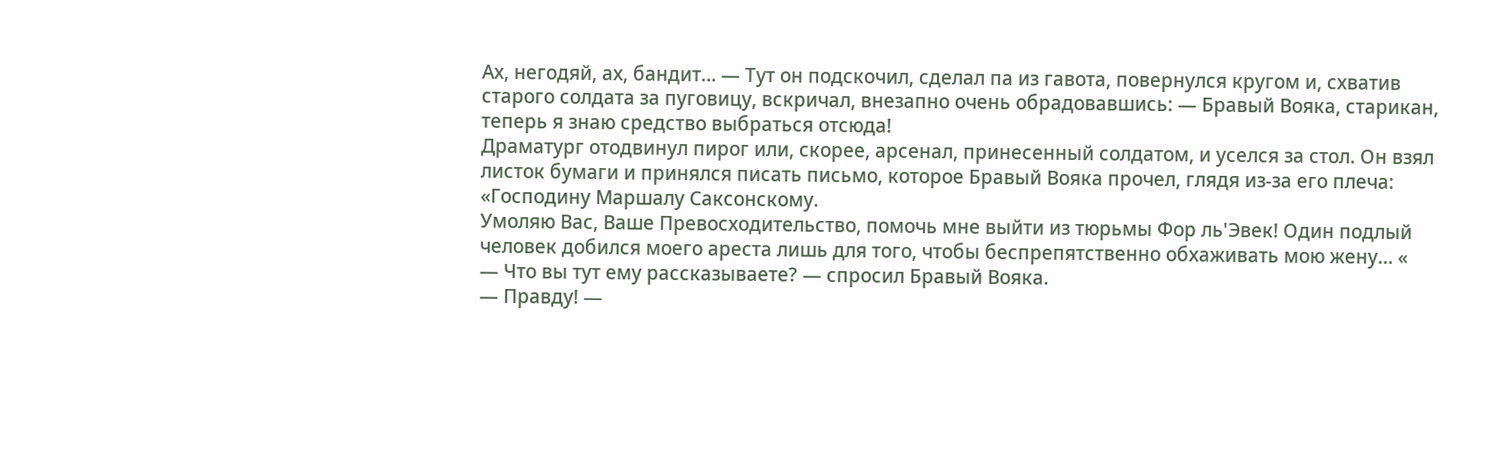Ах, негодяй, ах, бандит… — Тут он подскочил, сделал па из гавота, повернулся кругом и, схватив старого солдата за пуговицу, вскричал, внезапно очень обрадовавшись: — Бравый Вояка, старикан, теперь я знаю средство выбраться отсюда!
Драматург отодвинул пирог или, скорее, арсенал, принесенный солдатом, и уселся за стол. Он взял листок бумаги и принялся писать письмо, которое Бравый Вояка прочел, глядя из-за его плеча:
«Господину Маршалу Саксонскому.
Умоляю Вас, Ваше Превосходительство, помочь мне выйти из тюрьмы Фор ль'Эвек! Один подлый человек добился моего ареста лишь для того, чтобы беспрепятственно обхаживать мою жену… «
— Что вы тут ему рассказываете? — спросил Бравый Вояка.
— Правду! —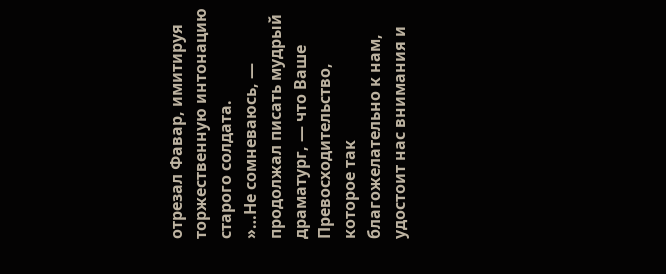отрезал Фавар, имитируя торжественную интонацию старого солдата.
»…Не сомневаюсь, — продолжал писать мудрый драматург, — что Ваше Превосходительство, которое так благожелательно к нам, удостоит нас внимания и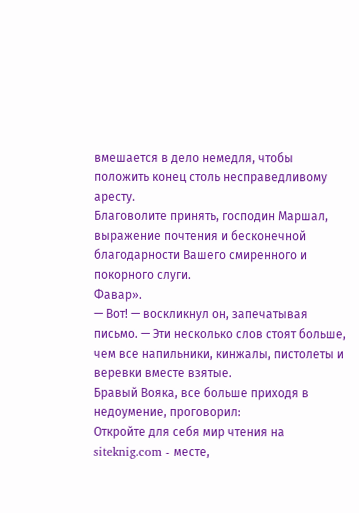вмешается в дело немедля, чтобы положить конец столь несправедливому аресту.
Благоволите принять, господин Маршал, выражение почтения и бесконечной благодарности Вашего смиренного и покорного слуги.
Фавар».
— Вот! — воскликнул он, запечатывая письмо. — Эти несколько слов стоят больше, чем все напильники, кинжалы, пистолеты и веревки вместе взятые.
Бравый Вояка, все больше приходя в недоумение, проговорил:
Откройте для себя мир чтения на siteknig.com - месте,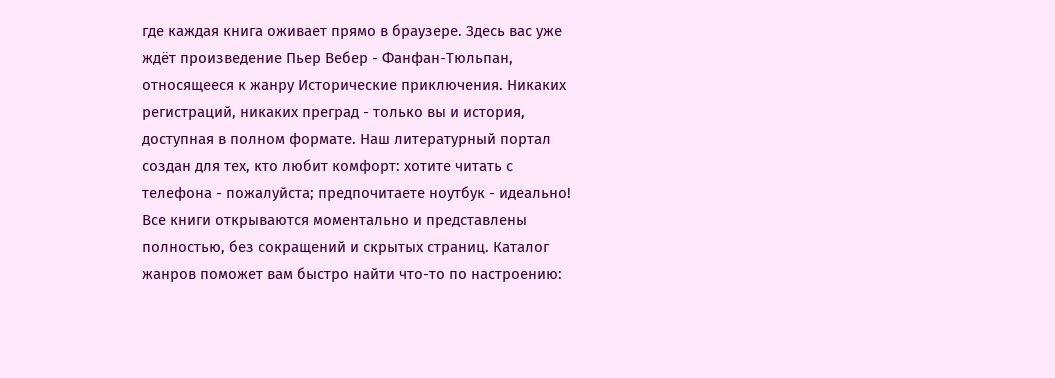где каждая книга оживает прямо в браузере. Здесь вас уже ждёт произведение Пьер Вебер - Фанфан-Тюльпан, относящееся к жанру Исторические приключения. Никаких регистраций, никаких преград - только вы и история, доступная в полном формате. Наш литературный портал создан для тех, кто любит комфорт: хотите читать с телефона - пожалуйста; предпочитаете ноутбук - идеально! Все книги открываются моментально и представлены полностью, без сокращений и скрытых страниц. Каталог жанров поможет вам быстро найти что-то по настроению: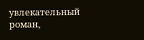увлекательный роман,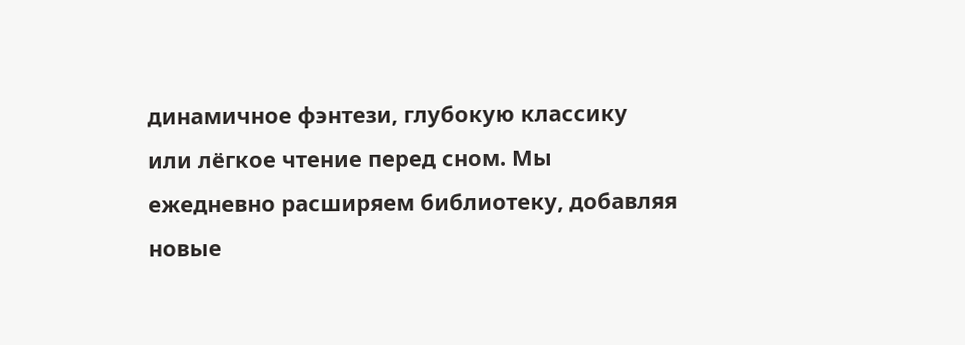динамичное фэнтези, глубокую классику или лёгкое чтение перед сном. Мы ежедневно расширяем библиотеку, добавляя новые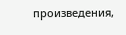произведения,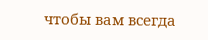чтобы вам всегда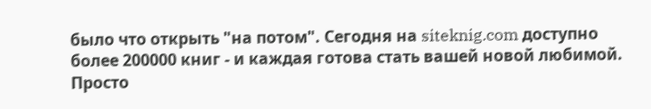было что открыть "на потом". Сегодня на siteknig.com доступно более 200000 книг - и каждая готова стать вашей новой любимой. Просто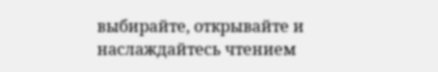выбирайте, открывайте и наслаждайтесь чтением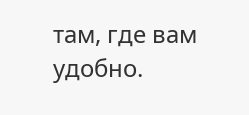там, где вам удобно.